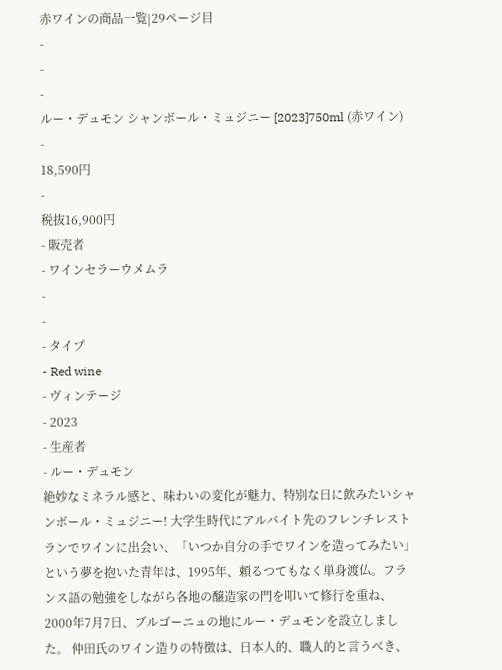赤ワインの商品一覧|29ページ目
-
-
-
ルー・デュモン シャンボール・ミュジニー [2023]750ml (赤ワイン)
-
18,590円
-
税抜16,900円
- 販売者
- ワインセラーウメムラ
-
-
- タイプ
- Red wine
- ヴィンテージ
- 2023
- 生産者
- ルー・デュモン
絶妙なミネラル感と、味わいの変化が魅力、特別な日に飲みたいシャンボール・ミュジニー! 大学生時代にアルバイト先のフレンチレストランでワインに出会い、「いつか自分の手でワインを造ってみたい」という夢を抱いた青年は、1995年、頼るつてもなく単身渡仏。フランス語の勉強をしながら各地の醸造家の門を叩いて修行を重ね、2000年7月7日、ブルゴーニュの地にルー・デュモンを設立しました。 仲田氏のワイン造りの特徴は、日本人的、職人的と言うべき、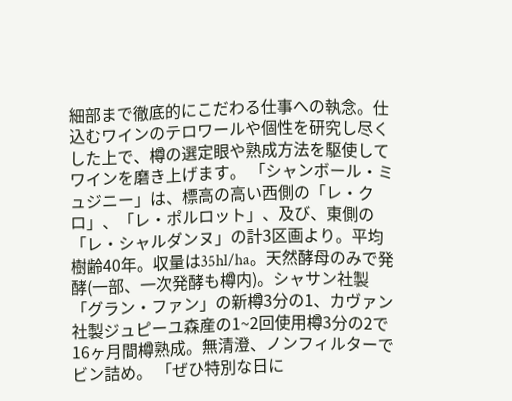細部まで徹底的にこだわる仕事への執念。仕込むワインのテロワールや個性を研究し尽くした上で、樽の選定眼や熟成方法を駆使してワインを磨き上げます。 「シャンボール・ミュジニー」は、標高の高い西側の「レ・クロ」、「レ・ポルロット」、及び、東側の「レ・シャルダンヌ」の計3区画より。平均樹齢40年。収量は35hl/ha。天然酵母のみで発酵(一部、一次発酵も樽内)。シャサン社製「グラン・ファン」の新樽3分の1、カヴァン社製ジュピーユ森産の1~2回使用樽3分の2で16ヶ月間樽熟成。無清澄、ノンフィルターでビン詰め。 「ぜひ特別な日に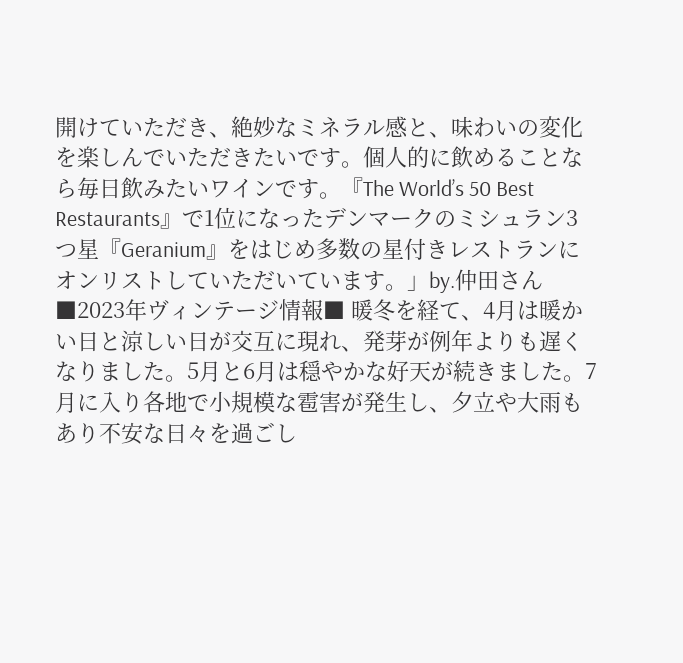開けていただき、絶妙なミネラル感と、味わいの変化を楽しんでいただきたいです。個人的に飲めることなら毎日飲みたいワインです。『The World’s 50 Best Restaurants』で1位になったデンマークのミシュラン3つ星『Geranium』をはじめ多数の星付きレストランにオンリストしていただいています。」by.仲田さん ■2023年ヴィンテージ情報■ 暖冬を経て、4月は暖かい日と涼しい日が交互に現れ、発芽が例年よりも遅くなりました。5月と6月は穏やかな好天が続きました。7月に入り各地で小規模な雹害が発生し、夕立や大雨もあり不安な日々を過ごし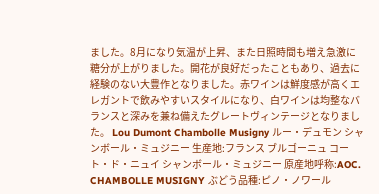ました。8月になり気温が上昇、また日照時間も増え急激に糖分が上がりました。開花が良好だったこともあり、過去に経験のない大豊作となりました。赤ワインは鮮度感が高くエレガントで飲みやすいスタイルになり、白ワインは均整なバランスと深みを兼ね備えたグレートヴィンテージとなりました。 Lou Dumont Chambolle Musigny ルー・デュモン シャンボール・ミュジニー 生産地:フランス ブルゴーニュ コート・ド・ニュイ シャンボール・ミュジニー 原産地呼称:AOC. CHAMBOLLE MUSIGNY ぶどう品種:ピノ・ノワール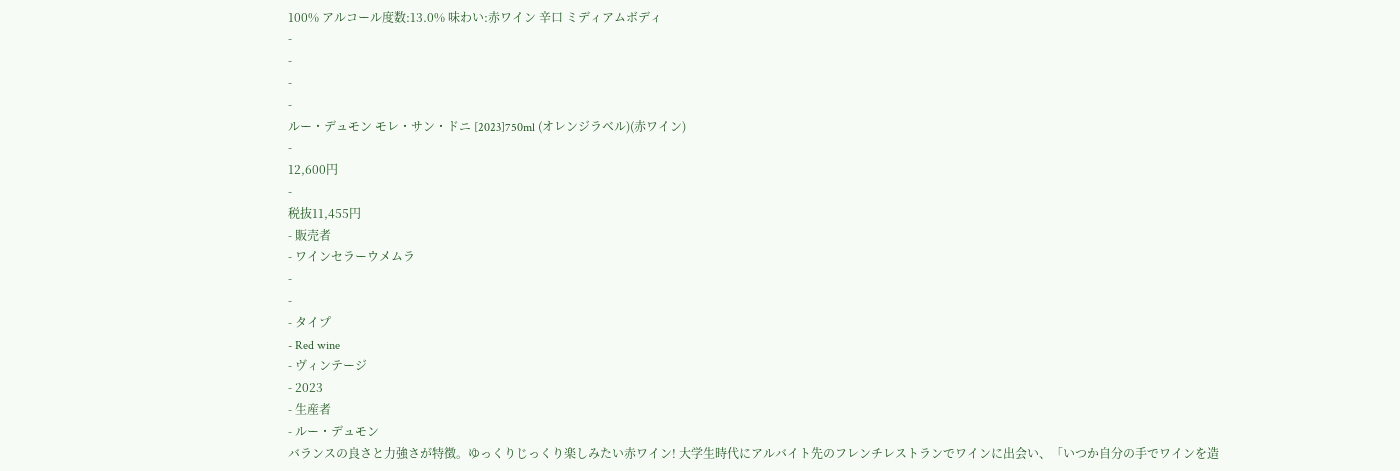100% アルコール度数:13.0% 味わい:赤ワイン 辛口 ミディアムボディ
-
-
-
-
ルー・デュモン モレ・サン・ドニ [2023]750ml (オレンジラベル)(赤ワイン)
-
12,600円
-
税抜11,455円
- 販売者
- ワインセラーウメムラ
-
-
- タイプ
- Red wine
- ヴィンテージ
- 2023
- 生産者
- ルー・デュモン
バランスの良さと力強さが特徴。ゆっくりじっくり楽しみたい赤ワイン! 大学生時代にアルバイト先のフレンチレストランでワインに出会い、「いつか自分の手でワインを造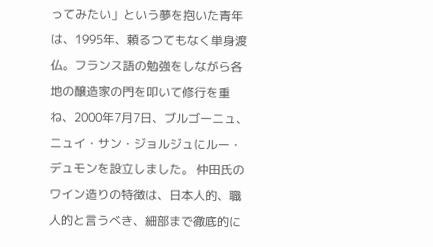ってみたい」という夢を抱いた青年は、1995年、頼るつてもなく単身渡仏。フランス語の勉強をしながら各地の醸造家の門を叩いて修行を重ね、2000年7月7日、ブルゴーニュ、ニュイ・サン・ジョルジュにルー・デュモンを設立しました。 仲田氏のワイン造りの特徴は、日本人的、職人的と言うべき、細部まで徹底的に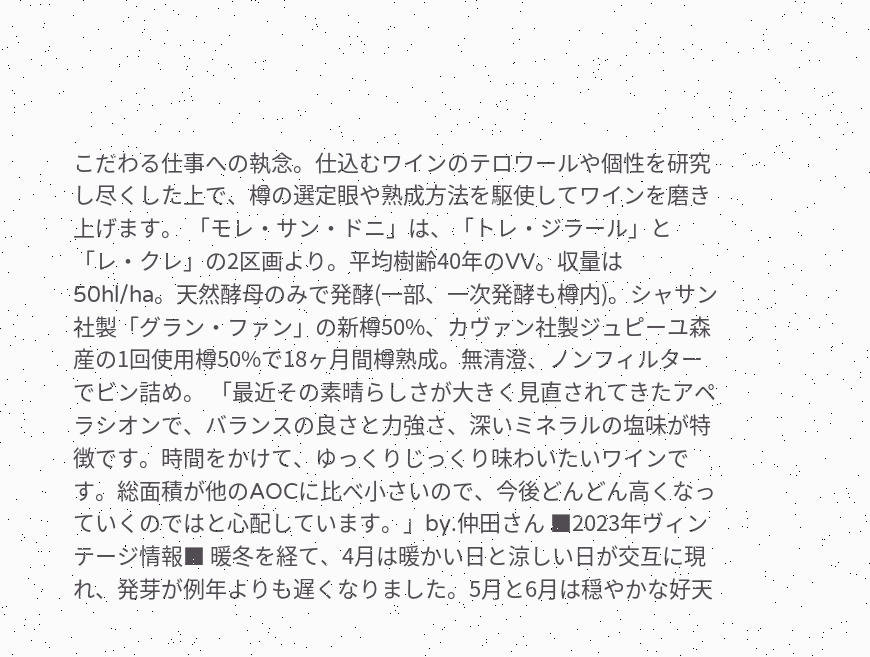こだわる仕事への執念。仕込むワインのテロワールや個性を研究し尽くした上で、樽の選定眼や熟成方法を駆使してワインを磨き上げます。 「モレ・サン・ドニ」は、「トレ・ジラール」と「レ・クレ」の2区画より。平均樹齢40年のVV。収量は50hl/ha。天然酵母のみで発酵(一部、一次発酵も樽内)。シャサン社製「グラン・ファン」の新樽50%、カヴァン社製ジュピーユ森産の1回使用樽50%で18ヶ月間樽熟成。無清澄、ノンフィルターでビン詰め。 「最近その素晴らしさが大きく見直されてきたアペラシオンで、バランスの良さと力強さ、深いミネラルの塩味が特徴です。時間をかけて、ゆっくりじっくり味わいたいワインです。総面積が他のAOCに比べ小さいので、今後どんどん高くなっていくのではと心配しています。」by.仲田さん ■2023年ヴィンテージ情報■ 暖冬を経て、4月は暖かい日と涼しい日が交互に現れ、発芽が例年よりも遅くなりました。5月と6月は穏やかな好天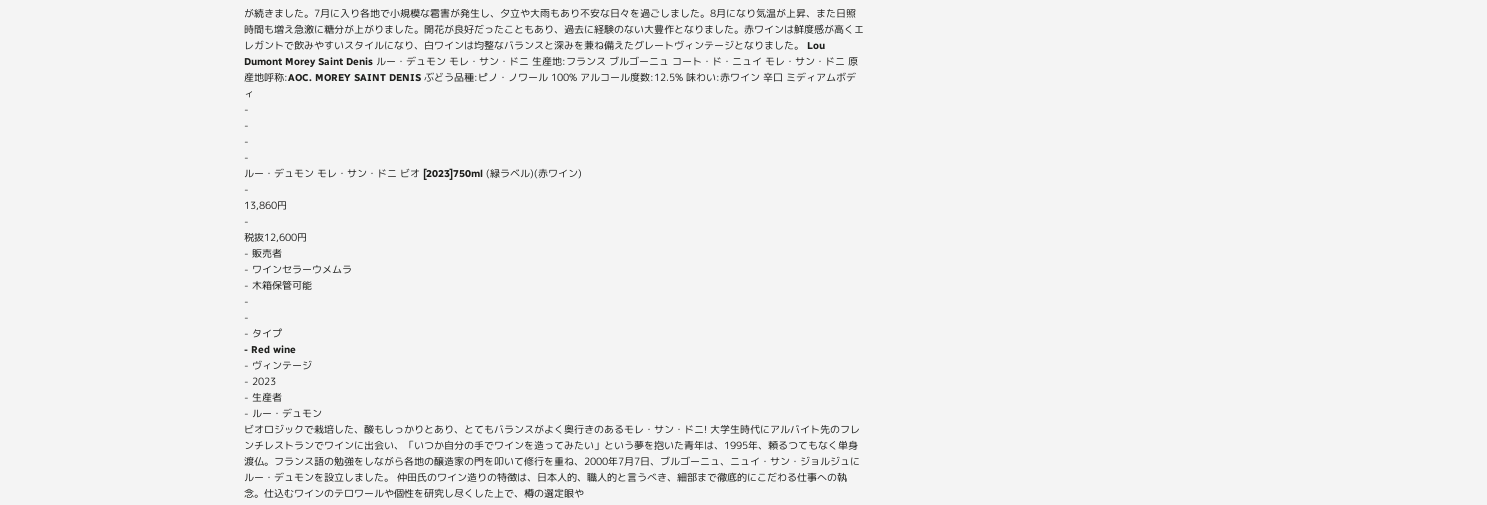が続きました。7月に入り各地で小規模な雹害が発生し、夕立や大雨もあり不安な日々を過ごしました。8月になり気温が上昇、また日照時間も増え急激に糖分が上がりました。開花が良好だったこともあり、過去に経験のない大豊作となりました。赤ワインは鮮度感が高くエレガントで飲みやすいスタイルになり、白ワインは均整なバランスと深みを兼ね備えたグレートヴィンテージとなりました。 Lou Dumont Morey Saint Denis ルー・デュモン モレ・サン・ドニ 生産地:フランス ブルゴーニュ コート・ド・ニュイ モレ・サン・ドニ 原産地呼称:AOC. MOREY SAINT DENIS ぶどう品種:ピノ・ノワール 100% アルコール度数:12.5% 味わい:赤ワイン 辛口 ミディアムボディ
-
-
-
-
ルー・デュモン モレ・サン・ドニ ビオ [2023]750ml (緑ラベル)(赤ワイン)
-
13,860円
-
税抜12,600円
- 販売者
- ワインセラーウメムラ
- 木箱保管可能
-
-
- タイプ
- Red wine
- ヴィンテージ
- 2023
- 生産者
- ルー・デュモン
ビオロジックで栽培した、酸もしっかりとあり、とてもバランスがよく奥行きのあるモレ・サン・ドニ! 大学生時代にアルバイト先のフレンチレストランでワインに出会い、「いつか自分の手でワインを造ってみたい」という夢を抱いた青年は、1995年、頼るつてもなく単身渡仏。フランス語の勉強をしながら各地の醸造家の門を叩いて修行を重ね、2000年7月7日、ブルゴーニュ、ニュイ・サン・ジョルジュにルー・デュモンを設立しました。 仲田氏のワイン造りの特徴は、日本人的、職人的と言うべき、細部まで徹底的にこだわる仕事への執念。仕込むワインのテロワールや個性を研究し尽くした上で、樽の選定眼や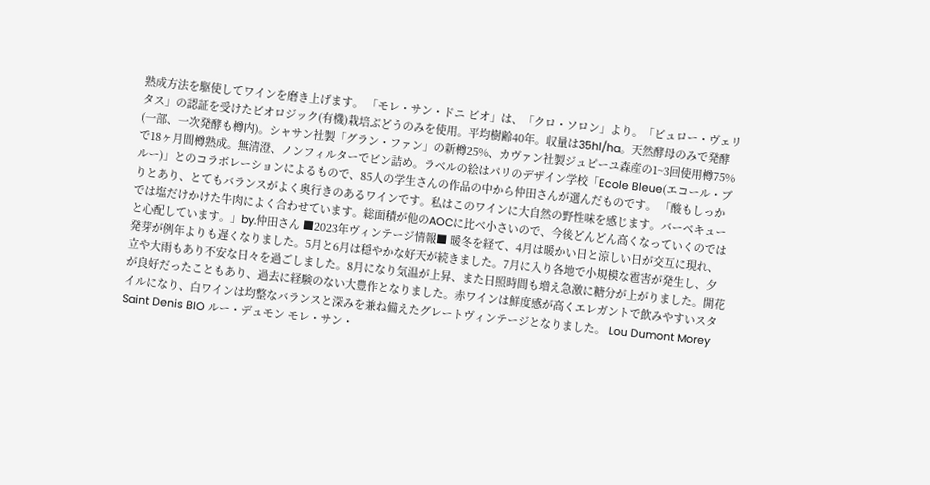熟成方法を駆使してワインを磨き上げます。 「モレ・サン・ドニ ビオ」は、「クロ・ソロン」より。「ビュロー・ヴェリタス」の認証を受けたビオロジック(有機)栽培ぶどうのみを使用。平均樹齢40年。収量は35hl/ha。天然酵母のみで発酵(一部、一次発酵も樽内)。シャサン社製「グラン・ファン」の新樽25%、カヴァン社製ジュピーユ森産の1~3回使用樽75%で18ヶ月間樽熟成。無清澄、ノンフィルターでビン詰め。ラベルの絵はパリのデザイン学校「Ecole Bleue(エコール・ブルー)」とのコラボレーションによるもので、85人の学生さんの作品の中から仲田さんが選んだものです。 「酸もしっかりとあり、とてもバランスがよく奥行きのあるワインです。私はこのワインに大自然の野性味を感じます。バーベキューでは塩だけかけた牛肉によく合わせています。総面積が他のAOCに比べ小さいので、今後どんどん高くなっていくのではと心配しています。」by.仲田さん ■2023年ヴィンテージ情報■ 暖冬を経て、4月は暖かい日と涼しい日が交互に現れ、発芽が例年よりも遅くなりました。5月と6月は穏やかな好天が続きました。7月に入り各地で小規模な雹害が発生し、夕立や大雨もあり不安な日々を過ごしました。8月になり気温が上昇、また日照時間も増え急激に糖分が上がりました。開花が良好だったこともあり、過去に経験のない大豊作となりました。赤ワインは鮮度感が高くエレガントで飲みやすいスタイルになり、白ワインは均整なバランスと深みを兼ね備えたグレートヴィンテージとなりました。 Lou Dumont Morey Saint Denis BIO ルー・デュモン モレ・サン・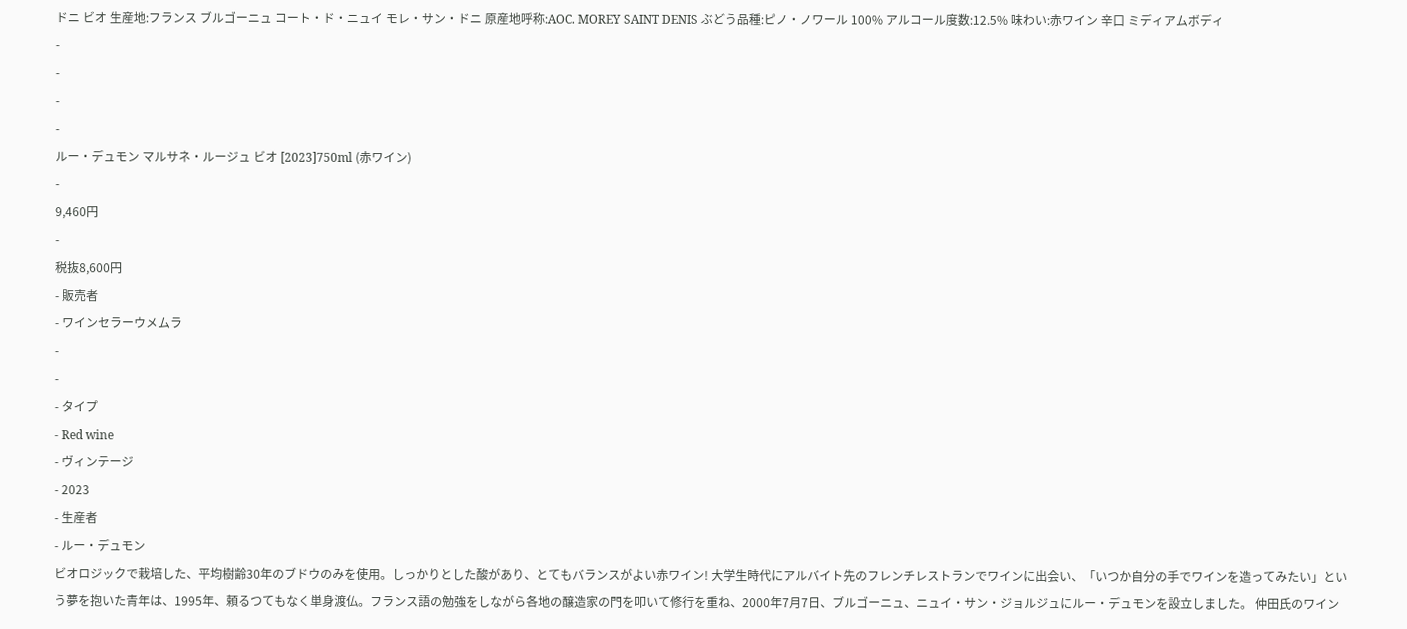ドニ ビオ 生産地:フランス ブルゴーニュ コート・ド・ニュイ モレ・サン・ドニ 原産地呼称:AOC. MOREY SAINT DENIS ぶどう品種:ピノ・ノワール 100% アルコール度数:12.5% 味わい:赤ワイン 辛口 ミディアムボディ
-
-
-
-
ルー・デュモン マルサネ・ルージュ ビオ [2023]750ml (赤ワイン)
-
9,460円
-
税抜8,600円
- 販売者
- ワインセラーウメムラ
-
-
- タイプ
- Red wine
- ヴィンテージ
- 2023
- 生産者
- ルー・デュモン
ビオロジックで栽培した、平均樹齢30年のブドウのみを使用。しっかりとした酸があり、とてもバランスがよい赤ワイン! 大学生時代にアルバイト先のフレンチレストランでワインに出会い、「いつか自分の手でワインを造ってみたい」という夢を抱いた青年は、1995年、頼るつてもなく単身渡仏。フランス語の勉強をしながら各地の醸造家の門を叩いて修行を重ね、2000年7月7日、ブルゴーニュ、ニュイ・サン・ジョルジュにルー・デュモンを設立しました。 仲田氏のワイン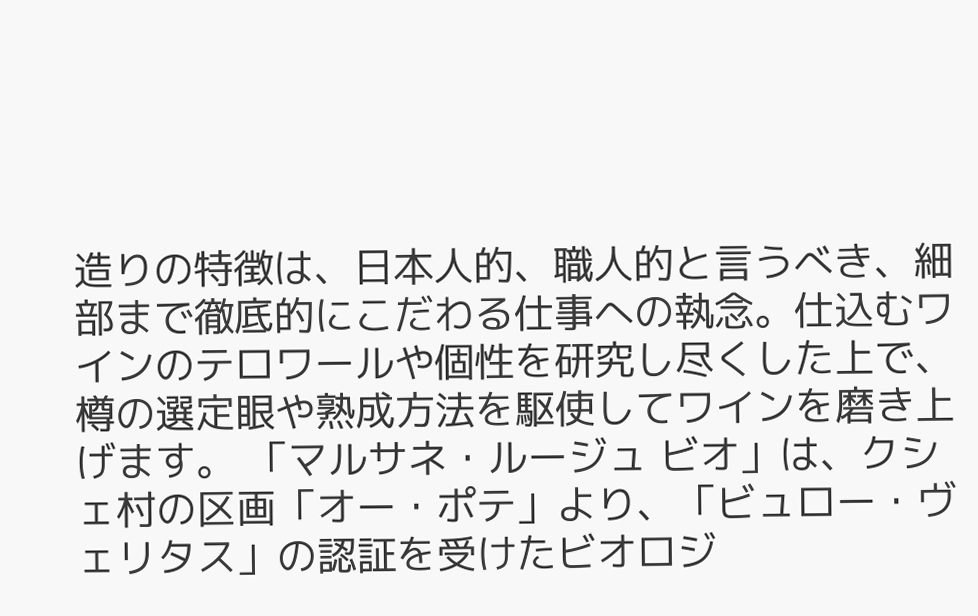造りの特徴は、日本人的、職人的と言うべき、細部まで徹底的にこだわる仕事への執念。仕込むワインのテロワールや個性を研究し尽くした上で、樽の選定眼や熟成方法を駆使してワインを磨き上げます。 「マルサネ・ルージュ ビオ」は、クシェ村の区画「オー・ポテ」より、「ビュロー・ヴェリタス」の認証を受けたビオロジ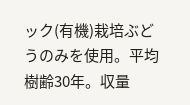ック(有機)栽培ぶどうのみを使用。平均樹齢30年。収量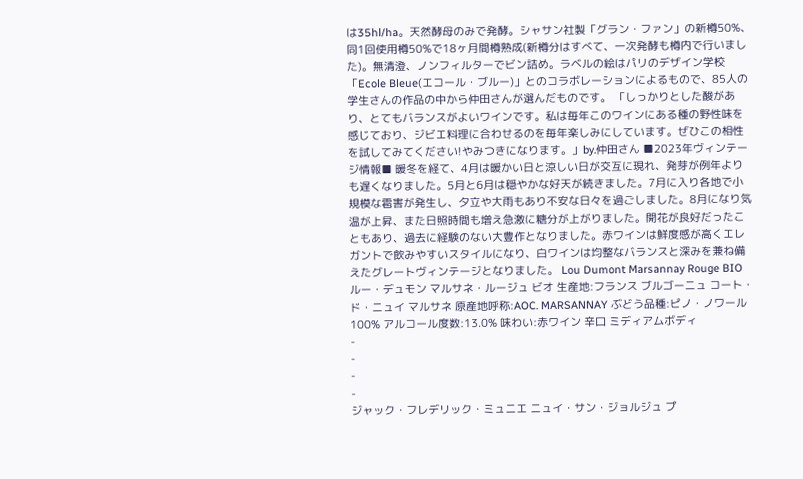は35hl/ha。天然酵母のみで発酵。シャサン社製「グラン・ファン」の新樽50%、同1回使用樽50%で18ヶ月間樽熟成(新樽分はすべて、一次発酵も樽内で行いました)。無清澄、ノンフィルターでビン詰め。ラベルの絵はパリのデザイン学校「Ecole Bleue(エコール・ブルー)」とのコラボレーションによるもので、85人の学生さんの作品の中から仲田さんが選んだものです。 「しっかりとした酸があり、とてもバランスがよいワインです。私は毎年このワインにある種の野性味を感じており、ジビエ料理に合わせるのを毎年楽しみにしています。ぜひこの相性を試してみてください!やみつきになります。」by.仲田さん ■2023年ヴィンテージ情報■ 暖冬を経て、4月は暖かい日と涼しい日が交互に現れ、発芽が例年よりも遅くなりました。5月と6月は穏やかな好天が続きました。7月に入り各地で小規模な雹害が発生し、夕立や大雨もあり不安な日々を過ごしました。8月になり気温が上昇、また日照時間も増え急激に糖分が上がりました。開花が良好だったこともあり、過去に経験のない大豊作となりました。赤ワインは鮮度感が高くエレガントで飲みやすいスタイルになり、白ワインは均整なバランスと深みを兼ね備えたグレートヴィンテージとなりました。 Lou Dumont Marsannay Rouge BIO ルー・デュモン マルサネ・ルージュ ビオ 生産地:フランス ブルゴーニュ コート・ド・ニュイ マルサネ 原産地呼称:AOC. MARSANNAY ぶどう品種:ピノ・ノワール 100% アルコール度数:13.0% 味わい:赤ワイン 辛口 ミディアムボディ
-
-
-
-
ジャック・フレデリック・ミュニエ ニュイ・サン・ジョルジュ プ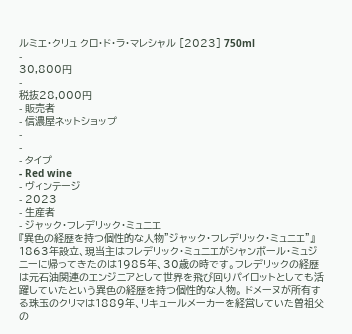ルミエ・クリュ クロ・ド・ラ・マレシャル [2023] 750ml
-
30,800円
-
税抜28,000円
- 販売者
- 信濃屋ネットショップ
-
-
- タイプ
- Red wine
- ヴィンテージ
- 2023
- 生産者
- ジャック・フレデリック・ミュニエ
『異色の経歴を持つ個性的な人物"ジャック・フレデリック・ミュニエ"』 1863年設立、現当主はフレデリック・ミュニエがシャンボール・ミュジニーに帰ってきたのは1985年、30歳の時です。フレデリックの経歴は元石油関連のエンジニアとして世界を飛び回りパイロットとしても活躍していたという異色の経歴を持つ個性的な人物。 ドメーヌが所有する珠玉のクリマは1889年、リキュールメーカーを経営していた曽祖父の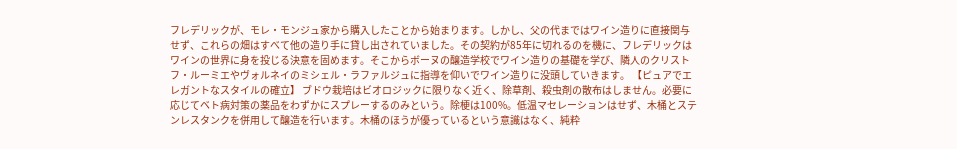フレデリックが、モレ・モンジュ家から購入したことから始まります。しかし、父の代まではワイン造りに直接関与せず、これらの畑はすべて他の造り手に貸し出されていました。その契約が85年に切れるのを機に、フレデリックはワインの世界に身を投じる決意を固めます。そこからボーヌの醸造学校でワイン造りの基礎を学び、隣人のクリストフ・ルーミエやヴォルネイのミシェル・ラファルジュに指導を仰いでワイン造りに没頭していきます。 【ピュアでエレガントなスタイルの確立】 ブドウ栽培はビオロジックに限りなく近く、除草剤、殺虫剤の散布はしません。必要に応じてベト病対策の薬品をわずかにスプレーするのみという。除梗は100%。低温マセレーションはせず、木桶とステンレスタンクを併用して醸造を行います。木桶のほうが優っているという意識はなく、純粋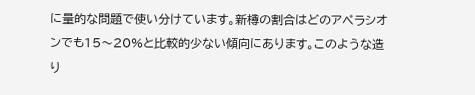に量的な問題で使い分けています。新樽の割合はどのアペラシオンでも15〜20%と比較的少ない傾向にあります。このような造り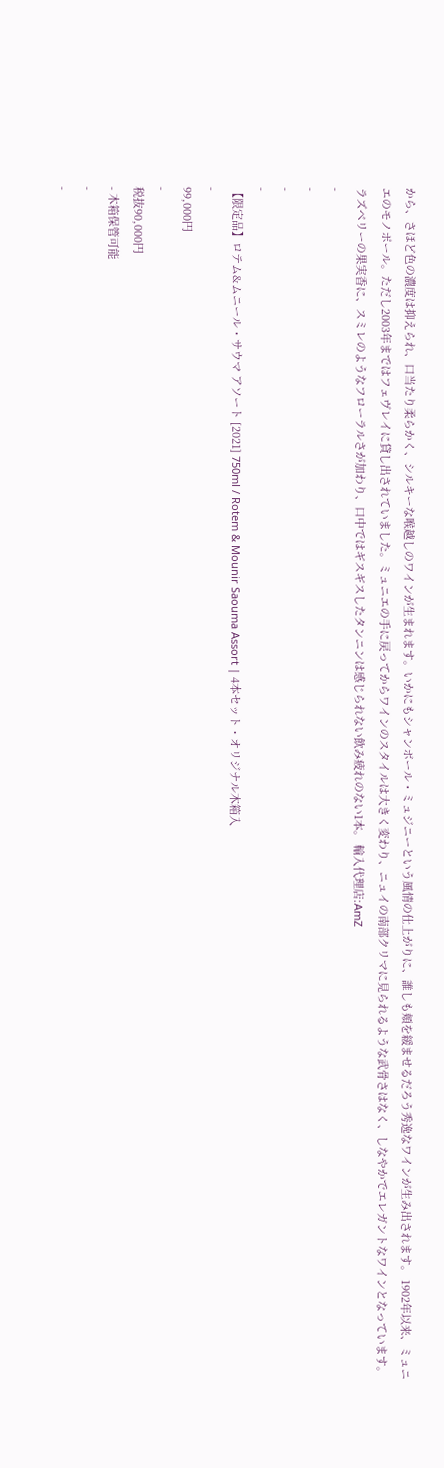から、さほど色の濃度は抑えられ、口当たり柔らかく、シルキーな喉越しのワインが生まれます。いかにもシャンボール・ミュジニーという風情の仕上がりに、誰しも頬を緩ませるだろう秀逸なワインが生み出されます。 1902年以来、ミュニエのモノポール。ただし2003年まではフェヴレイに貸し出されていました。ミュニエの手に戻ってからワインのスタイルは大きく変わり、ニュイの南部クリマに見られるような武骨さはなく、しなやかでエレガントなワインとなっています。ラズベリーの果実香に、スミレのようなフローラルさが加わり、口中ではギスギスしたタンニンは感じられない飲み疲れのない1本。 輸入代理店:AmZ
-
-
-
-
【限定品】ロテム&ムニール・サウマ アソート [2021] 750ml / Rotem & Mounir Saouma Assort | 4本セット・オリジナル木箱入
-
99,000円
-
税抜90,000円
- 木箱保管可能
-
-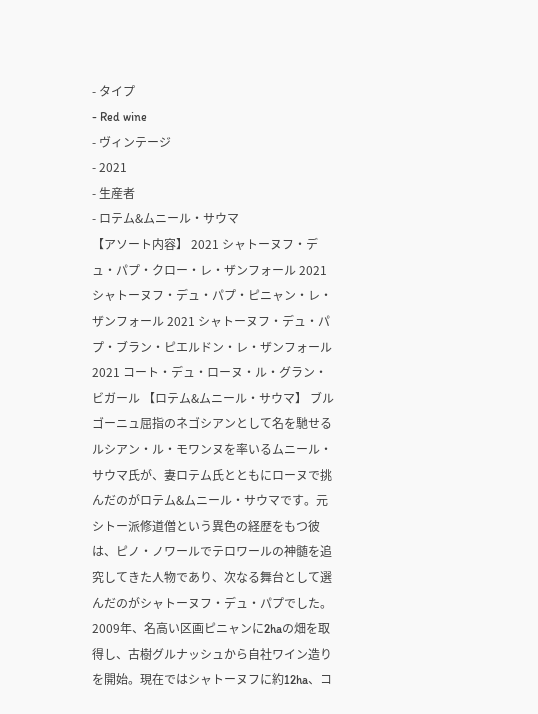- タイプ
- Red wine
- ヴィンテージ
- 2021
- 生産者
- ロテム&ムニール・サウマ
【アソート内容】 2021 シャトーヌフ・デュ・パプ・クロー・レ・ザンフォール 2021 シャトーヌフ・デュ・パプ・ピニャン・レ・ザンフォール 2021 シャトーヌフ・デュ・パプ・ブラン・ピエルドン・レ・ザンフォール 2021 コート・デュ・ローヌ・ル・グラン・ビガール 【ロテム&ムニール・サウマ】 ブルゴーニュ屈指のネゴシアンとして名を馳せるルシアン・ル・モワンヌを率いるムニール・サウマ氏が、妻ロテム氏とともにローヌで挑んだのがロテム&ムニール・サウマです。元シトー派修道僧という異色の経歴をもつ彼は、ピノ・ノワールでテロワールの神髄を追究してきた人物であり、次なる舞台として選んだのがシャトーヌフ・デュ・パプでした。2009年、名高い区画ピニャンに2haの畑を取得し、古樹グルナッシュから自社ワイン造りを開始。現在ではシャトーヌフに約12ha、コ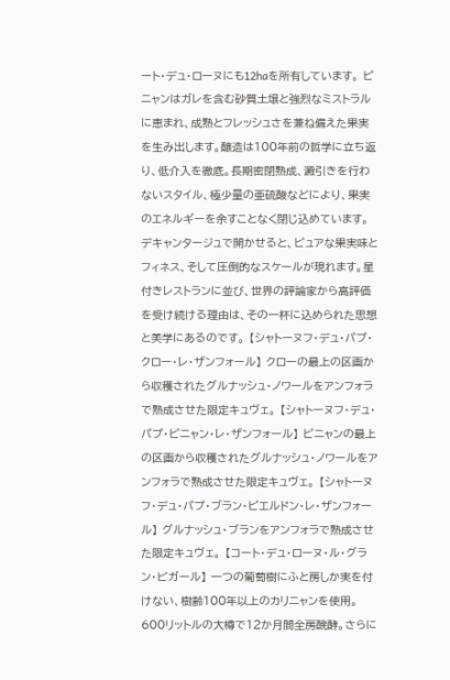ート・デュ・ローヌにも12haを所有しています。 ピニャンはガレを含む砂質土壌と強烈なミストラルに恵まれ、成熟とフレッシュさを兼ね備えた果実を生み出します。醸造は100年前の哲学に立ち返り、低介入を徹底。長期密閉熟成、澱引きを行わないスタイル、極少量の亜硫酸などにより、果実のエネルギーを余すことなく閉じ込めています。デキャンタージュで開かせると、ピュアな果実味とフィネス、そして圧倒的なスケールが現れます。星付きレストランに並び、世界の評論家から高評価を受け続ける理由は、その一杯に込められた思想と美学にあるのです。 【シャトーヌフ・デュ・パプ・クロー・レ・ザンフォール】 クローの最上の区画から収穫されたグルナッシュ・ノワールをアンフォラで熟成させた限定キュヴェ。 【シャトーヌフ・デュ・パプ・ピニャン・レ・ザンフォール】 ピニャンの最上の区画から収穫されたグルナッシュ・ノワールをアンフォラで熟成させた限定キュヴェ。 【シャトーヌフ・デュ・パプ・ブラン・ピエルドン・レ・ザンフォール】 グルナッシュ・ブランをアンフォラで熟成させた限定キュヴェ。 【コート・デュ・ローヌ・ル・グラン・ビガール】 一つの葡萄樹にふと房しか実を付けない、樹齢100年以上のカリニャンを使用。600リットルの大樽で12か月間全房醗酵。さらに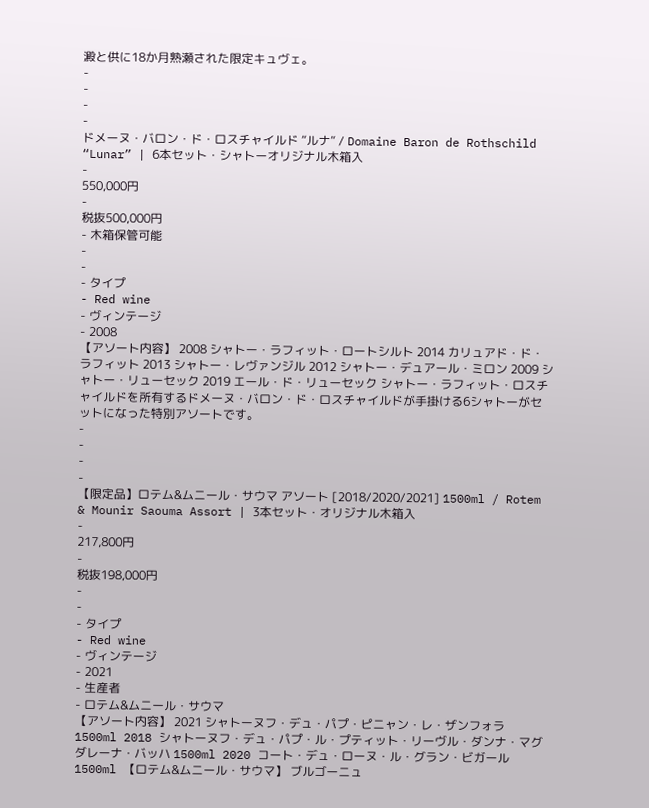澱と供に18か月熟瀬された限定キュヴェ。
-
-
-
-
ドメーヌ・バロン・ド・ロスチャイルド “ルナ“ / Domaine Baron de Rothschild “Lunar” | 6本セット・シャトーオリジナル木箱入
-
550,000円
-
税抜500,000円
- 木箱保管可能
-
-
- タイプ
- Red wine
- ヴィンテージ
- 2008
【アソート内容】 2008 シャトー・ラフィット・ロートシルト 2014 カリュアド・ド・ラフィット 2013 シャトー・レヴァンジル 2012 シャトー・デュアール・ミロン 2009 シャトー・リューセック 2019 エール・ド・リューセック シャトー・ラフィット・ロスチャイルドを所有するドメーヌ・バロン・ド・ロスチャイルドが手掛ける6シャトーがセットになった特別アソートです。
-
-
-
-
【限定品】ロテム&ムニール・サウマ アソート [2018/2020/2021] 1500ml / Rotem & Mounir Saouma Assort | 3本セット・オリジナル木箱入
-
217,800円
-
税抜198,000円
-
-
- タイプ
- Red wine
- ヴィンテージ
- 2021
- 生産者
- ロテム&ムニール・サウマ
【アソート内容】 2021 シャトーヌフ・デュ・パプ・ピニャン・レ・ザンフォラ 1500ml 2018 シャトーヌフ・デュ・パプ・ル・プティット・リーヴル・ダンナ・マグダレーナ・バッハ 1500ml 2020 コート・デュ・ローヌ・ル・グラン・ビガール 1500ml 【ロテム&ムニール・サウマ】 ブルゴーニュ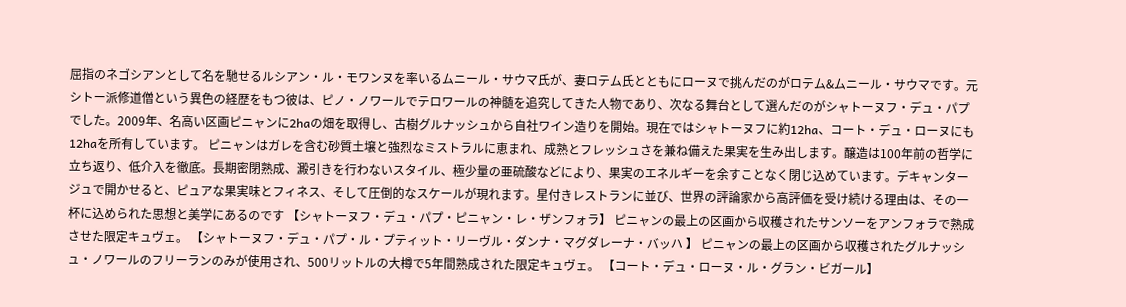屈指のネゴシアンとして名を馳せるルシアン・ル・モワンヌを率いるムニール・サウマ氏が、妻ロテム氏とともにローヌで挑んだのがロテム&ムニール・サウマです。元シトー派修道僧という異色の経歴をもつ彼は、ピノ・ノワールでテロワールの神髄を追究してきた人物であり、次なる舞台として選んだのがシャトーヌフ・デュ・パプでした。2009年、名高い区画ピニャンに2haの畑を取得し、古樹グルナッシュから自社ワイン造りを開始。現在ではシャトーヌフに約12ha、コート・デュ・ローヌにも12haを所有しています。 ピニャンはガレを含む砂質土壌と強烈なミストラルに恵まれ、成熟とフレッシュさを兼ね備えた果実を生み出します。醸造は100年前の哲学に立ち返り、低介入を徹底。長期密閉熟成、澱引きを行わないスタイル、極少量の亜硫酸などにより、果実のエネルギーを余すことなく閉じ込めています。デキャンタージュで開かせると、ピュアな果実味とフィネス、そして圧倒的なスケールが現れます。星付きレストランに並び、世界の評論家から高評価を受け続ける理由は、その一杯に込められた思想と美学にあるのです 【シャトーヌフ・デュ・パプ・ピニャン・レ・ザンフォラ】 ピニャンの最上の区画から収穫されたサンソーをアンフォラで熟成させた限定キュヴェ。 【シャトーヌフ・デュ・パプ・ル・プティット・リーヴル・ダンナ・マグダレーナ・バッハ 】 ピニャンの最上の区画から収穫されたグルナッシュ・ノワールのフリーランのみが使用され、500リットルの大樽で5年間熟成された限定キュヴェ。 【コート・デュ・ローヌ・ル・グラン・ビガール】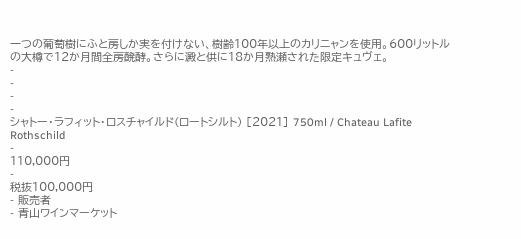一つの葡萄樹にふと房しか実を付けない、樹齢100年以上のカリニャンを使用。600リットルの大樽で12か月間全房醗酵。さらに澱と供に18か月熟瀬された限定キュヴェ。
-
-
-
-
シャトー・ラフィット・ロスチャイルド(ロートシルト) [2021] 750ml / Chateau Lafite Rothschild
-
110,000円
-
税抜100,000円
- 販売者
- 青山ワインマーケット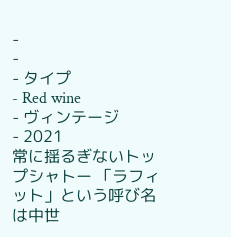-
-
- タイプ
- Red wine
- ヴィンテージ
- 2021
常に揺るぎないトップシャトー 「ラフィット」という呼び名は中世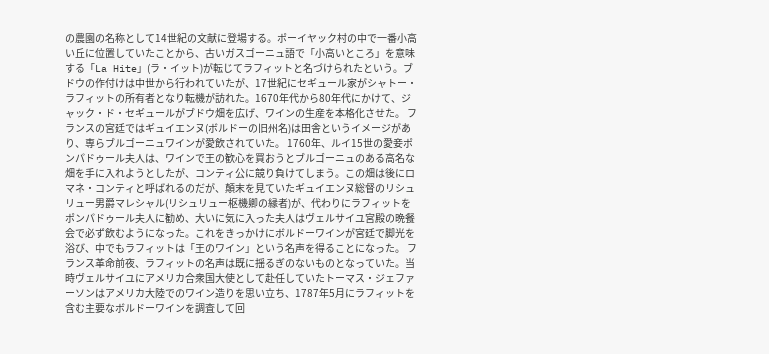の農園の名称として14世紀の文献に登場する。ポーイヤック村の中で一番小高い丘に位置していたことから、古いガスゴーニュ語で「小高いところ」を意味する「La Hite」(ラ・イット)が転じてラフィットと名づけられたという。ブドウの作付けは中世から行われていたが、17世紀にセギュール家がシャトー・ラフィットの所有者となり転機が訪れた。1670年代から80年代にかけて、ジャック・ド・セギュールがブドウ畑を広げ、ワインの生産を本格化させた。 フランスの宮廷ではギュイエンヌ(ボルドーの旧州名)は田舎というイメージがあり、専らブルゴーニュワインが愛飲されていた。 1760年、ルイ15世の愛妾ポンパドゥール夫人は、ワインで王の歓心を買おうとブルゴーニュのある高名な畑を手に入れようとしたが、コンティ公に競り負けてしまう。この畑は後にロマネ・コンティと呼ばれるのだが、顛末を見ていたギュイエンヌ総督のリシュリュー男爵マレシャル(リシュリュー枢機卿の縁者)が、代わりにラフィットをポンパドゥール夫人に勧め、大いに気に入った夫人はヴェルサイユ宮殿の晩餐会で必ず飲むようになった。これをきっかけにボルドーワインが宮廷で脚光を浴び、中でもラフィットは「王のワイン」という名声を得ることになった。 フランス革命前夜、ラフィットの名声は既に揺るぎのないものとなっていた。当時ヴェルサイユにアメリカ合衆国大使として赴任していたトーマス・ジェファーソンはアメリカ大陸でのワイン造りを思い立ち、1787年5月にラフィットを含む主要なボルドーワインを調査して回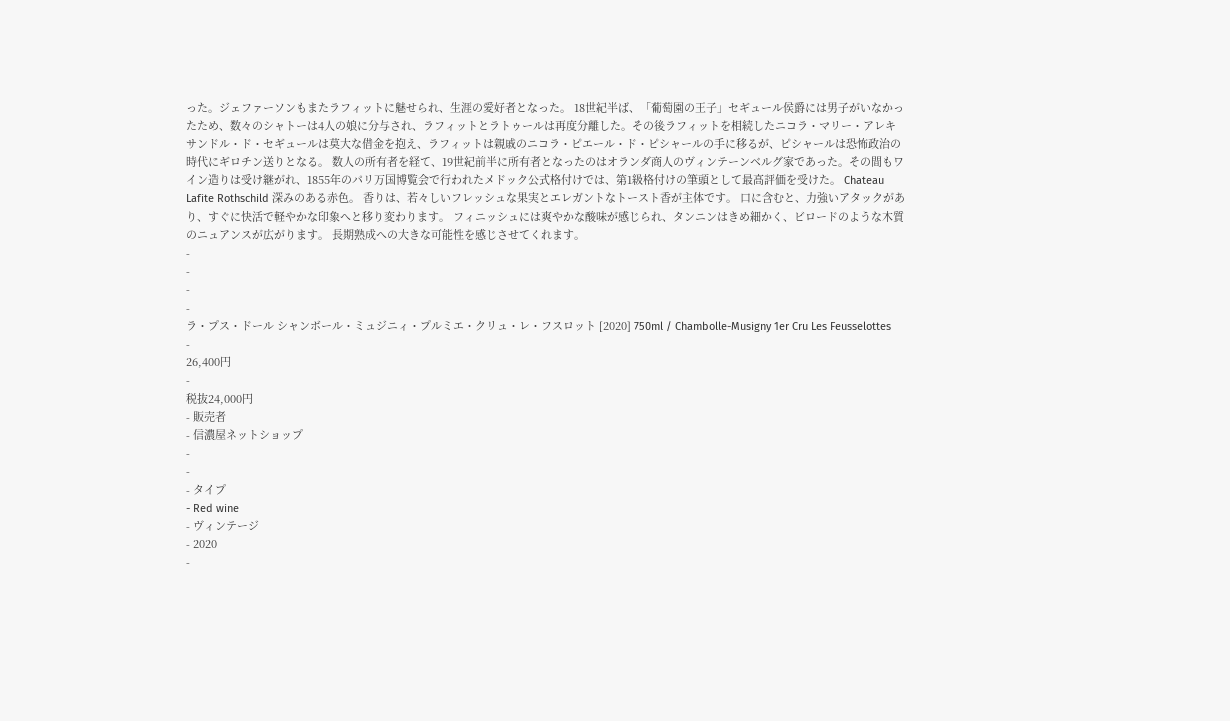った。ジェファーソンもまたラフィットに魅せられ、生涯の愛好者となった。 18世紀半ば、「葡萄園の王子」セギュール侯爵には男子がいなかったため、数々のシャトーは4人の娘に分与され、ラフィットとラトゥールは再度分離した。その後ラフィットを相続したニコラ・マリー・アレキサンドル・ド・セギュールは莫大な借金を抱え、ラフィットは親戚のニコラ・ピエール・ド・ピシャールの手に移るが、ピシャールは恐怖政治の時代にギロチン送りとなる。 数人の所有者を経て、19世紀前半に所有者となったのはオランダ商人のヴィンテーンベルグ家であった。その間もワイン造りは受け継がれ、1855年のパリ万国博覧会で行われたメドック公式格付けでは、第1級格付けの筆頭として最高評価を受けた。 Chateau Lafite Rothschild 深みのある赤色。 香りは、若々しいフレッシュな果実とエレガントなトースト香が主体です。 口に含むと、力強いアタックがあり、すぐに快活で軽やかな印象へと移り変わります。 フィニッシュには爽やかな酸味が感じられ、タンニンはきめ細かく、ビロードのような木質のニュアンスが広がります。 長期熟成への大きな可能性を感じさせてくれます。
-
-
-
-
ラ・プス・ドール シャンボール・ミュジニィ・プルミエ・クリュ・レ・フスロット [2020] 750ml / Chambolle-Musigny 1er Cru Les Feusselottes
-
26,400円
-
税抜24,000円
- 販売者
- 信濃屋ネットショップ
-
-
- タイプ
- Red wine
- ヴィンテージ
- 2020
-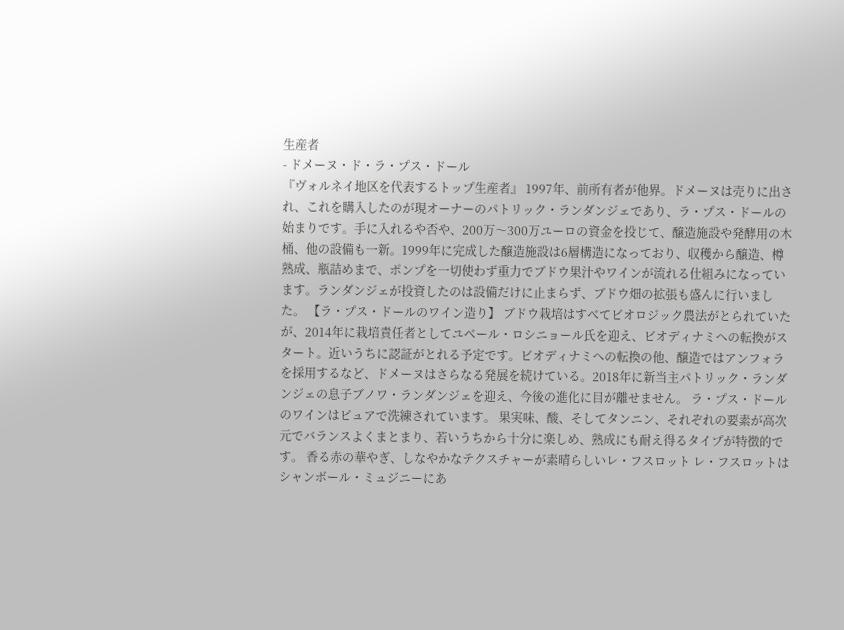生産者
- ドメーヌ・ド・ラ・プス・ドール
『ヴォルネイ地区を代表するトップ生産者』 1997年、前所有者が他界。ドメーヌは売りに出され、これを購入したのが現オーナーのパトリック・ランダンジェであり、ラ・プス・ドールの始まりです。手に入れるや否や、200万〜300万ユーロの資金を投じて、醸造施設や発酵用の木桶、他の設備も一新。1999年に完成した醸造施設は6層構造になっており、収穫から醸造、樽熟成、瓶詰めまで、ポンプを一切使わず重力でブドウ果汁やワインが流れる仕組みになっています。ランダンジェが投資したのは設備だけに止まらず、ブドウ畑の拡張も盛んに行いました。 【ラ・プス・ドールのワイン造り】 ブドウ栽培はすべてビオロジック農法がとられていたが、2014年に栽培責任者としてユベール・ロシニョール氏を迎え、ビオディナミへの転換がスタート。近いうちに認証がとれる予定です。ビオディナミへの転換の他、醸造ではアンフォラを採用するなど、ドメーヌはさらなる発展を続けている。2018年に新当主パトリック・ランダンジェの息子ブノワ・ランダンジェを迎え、今後の進化に目が離せません。 ラ・プス・ドールのワインはピュアで洗練されています。 果実味、酸、そしてタンニン、それぞれの要素が高次元でバランスよくまとまり、若いうちから十分に楽しめ、熟成にも耐え得るタイプが特徴的です。 香る赤の華やぎ、しなやかなテクスチャーが素晴らしいレ・フスロット レ・フスロットはシャンボール・ミュジニーにあ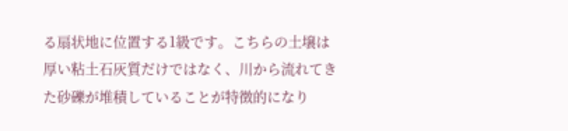る扇状地に位置する1級です。こちらの土壌は厚い粘土石灰質だけではなく、川から流れてきた砂礫が堆積していることが特徴的になり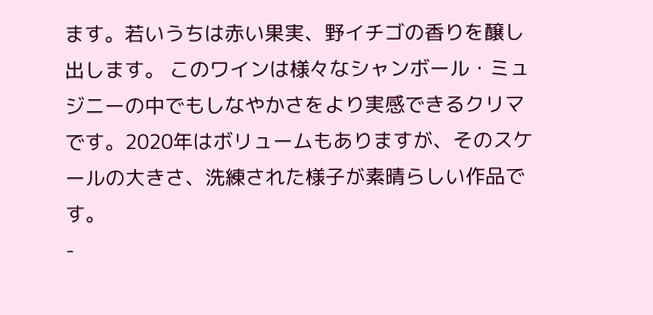ます。若いうちは赤い果実、野イチゴの香りを醸し出します。 このワインは様々なシャンボール・ミュジニーの中でもしなやかさをより実感できるクリマです。2020年はボリュームもありますが、そのスケールの大きさ、洗練された様子が素晴らしい作品です。
-